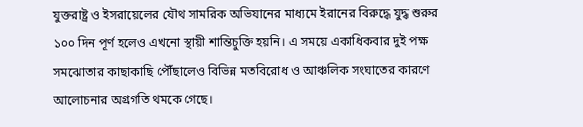যুক্তরাষ্ট্র ও ইসরায়েলের যৌথ সামরিক অভিযানের মাধ্যমে ইরানের বিরুদ্ধে যুদ্ধ শুরুর ১০০ দিন পূর্ণ হলেও এখনো স্থায়ী শান্তিচুক্তি হয়নি। এ সময়ে একাধিকবার দুই পক্ষ সমঝোতার কাছাকাছি পৌঁছালেও বিভিন্ন মতবিরোধ ও আঞ্চলিক সংঘাতের কারণে আলোচনার অগ্রগতি থমকে গেছে।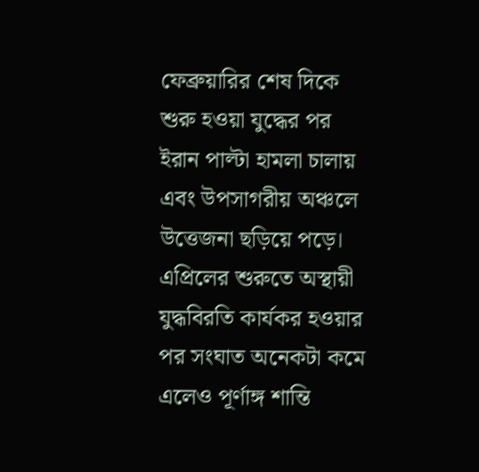ফেব্রুয়ারির শেষ দিকে শুরু হওয়া যুদ্ধের পর ইরান পাল্টা হামলা চালায় এবং উপসাগরীয় অঞ্চলে উত্তেজনা ছড়িয়ে পড়ে। এপ্রিলের শুরুতে অস্থায়ী যুদ্ধবিরতি কার্যকর হওয়ার পর সংঘাত অনেকটা কমে এলেও পূর্ণাঙ্গ শান্তি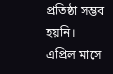প্রতিষ্ঠা সম্ভব হয়নি।
এপ্রিল মাসে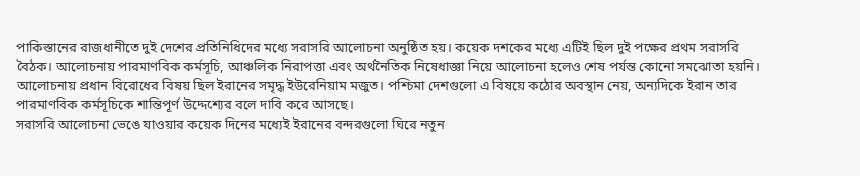পাকিস্তানের রাজধানীতে দুই দেশের প্রতিনিধিদের মধ্যে সরাসরি আলোচনা অনুষ্ঠিত হয়। কয়েক দশকের মধ্যে এটিই ছিল দুই পক্ষের প্রথম সরাসরি বৈঠক। আলোচনায় পারমাণবিক কর্মসূচি, আঞ্চলিক নিরাপত্তা এবং অর্থনৈতিক নিষেধাজ্ঞা নিয়ে আলোচনা হলেও শেষ পর্যন্ত কোনো সমঝোতা হয়নি।
আলোচনায় প্রধান বিরোধের বিষয় ছিল ইরানের সমৃদ্ধ ইউরেনিয়াম মজুত। পশ্চিমা দেশগুলো এ বিষয়ে কঠোর অবস্থান নেয়, অন্যদিকে ইরান তার পারমাণবিক কর্মসূচিকে শান্তিপূর্ণ উদ্দেশ্যের বলে দাবি করে আসছে।
সরাসরি আলোচনা ভেঙে যাওয়ার কয়েক দিনের মধ্যেই ইরানের বন্দরগুলো ঘিরে নতুন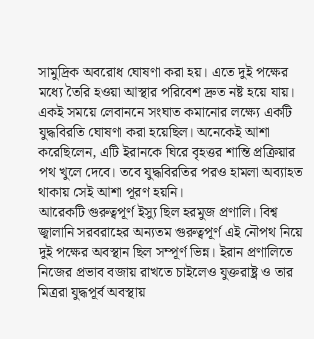সামুদ্রিক অবরোধ ঘোষণা করা হয়। এতে দুই পক্ষের মধ্যে তৈরি হওয়া আস্থার পরিবেশ দ্রুত নষ্ট হয়ে যায়।
একই সময়ে লেবাননে সংঘাত কমানোর লক্ষ্যে একটি যুদ্ধবিরতি ঘোষণা করা হয়েছিল। অনেকেই আশা করেছিলেন, এটি ইরানকে ঘিরে বৃহত্তর শান্তি প্রক্রিয়ার পথ খুলে দেবে। তবে যুদ্ধবিরতির পরও হামলা অব্যাহত থাকায় সেই আশা পূরণ হয়নি।
আরেকটি গুরুত্বপূর্ণ ইস্যু ছিল হরমুজ প্রণালি। বিশ্ব জ্বালানি সরবরাহের অন্যতম গুরুত্বপূর্ণ এই নৌপথ নিয়ে দুই পক্ষের অবস্থান ছিল সম্পূর্ণ ভিন্ন। ইরান প্রণালিতে নিজের প্রভাব বজায় রাখতে চাইলেও যুক্তরাষ্ট্র ও তার মিত্ররা যুদ্ধপূর্ব অবস্থায়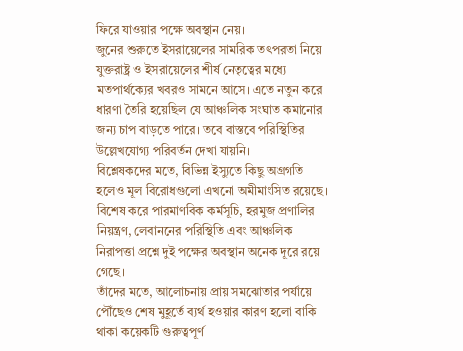ফিরে যাওয়ার পক্ষে অবস্থান নেয়।
জুনের শুরুতে ইসরায়েলের সামরিক তৎপরতা নিয়ে যুক্তরাষ্ট্র ও ইসরায়েলের শীর্ষ নেতৃত্বের মধ্যে মতপার্থক্যের খবরও সামনে আসে। এতে নতুন করে ধারণা তৈরি হয়েছিল যে আঞ্চলিক সংঘাত কমানোর জন্য চাপ বাড়তে পারে। তবে বাস্তবে পরিস্থিতির উল্লেখযোগ্য পরিবর্তন দেখা যায়নি।
বিশ্লেষকদের মতে, বিভিন্ন ইস্যুতে কিছু অগ্রগতি হলেও মূল বিরোধগুলো এখনো অমীমাংসিত রয়েছে। বিশেষ করে পারমাণবিক কর্মসূচি, হরমুজ প্রণালির নিয়ন্ত্রণ, লেবাননের পরিস্থিতি এবং আঞ্চলিক নিরাপত্তা প্রশ্নে দুই পক্ষের অবস্থান অনেক দূরে রয়ে গেছে।
তাঁদের মতে, আলোচনায় প্রায় সমঝোতার পর্যায়ে পৌঁছেও শেষ মুহূর্তে ব্যর্থ হওয়ার কারণ হলো বাকি থাকা কয়েকটি গুরুত্বপূর্ণ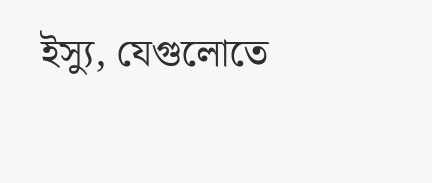ইস্যু, যেগুলোতে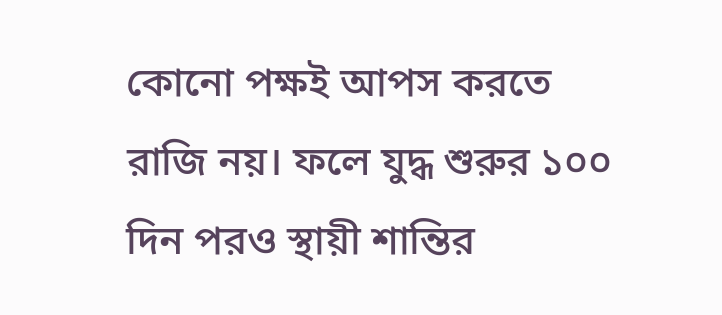কোনো পক্ষই আপস করতে রাজি নয়। ফলে যুদ্ধ শুরুর ১০০ দিন পরও স্থায়ী শান্তির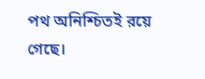পথ অনিশ্চিতই রয়ে গেছে।